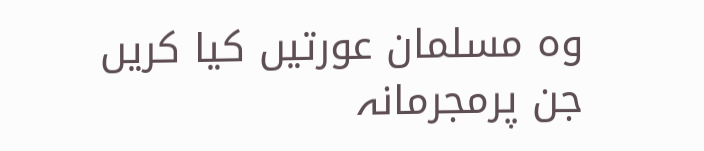وہ مسلمان عورتیں کیا کریں جن پرمجرمانہ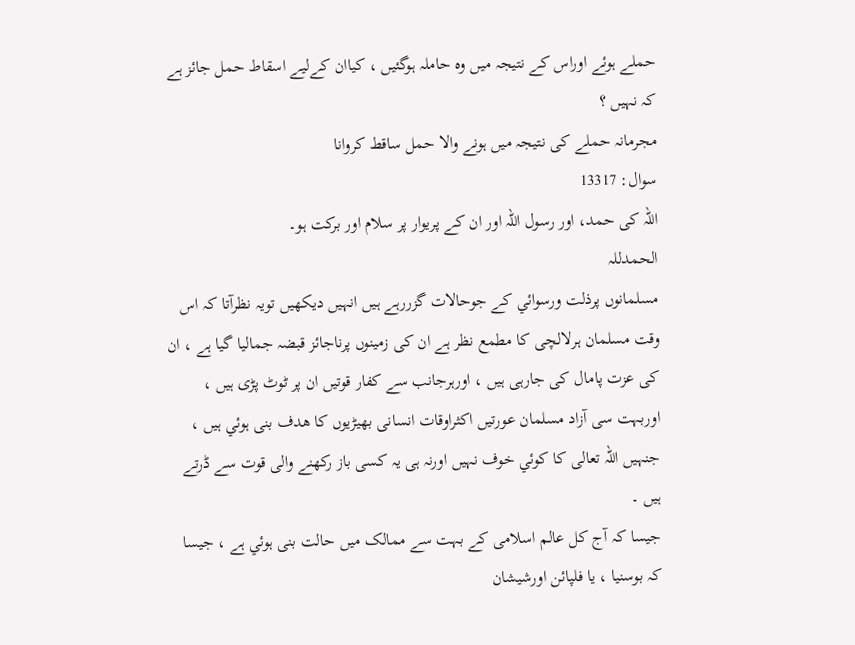حملے ہوئے اوراس کے نتیجہ میں وہ حاملہ ہوگئيں ، کیاان کےلیے اسقاط حمل جائز ہے کہ نہيں ؟
مجرمانہ حملے کی نتیجہ میں ہونے والا حمل ساقط کروانا
سوال: 13317
اللہ کی حمد، اور رسول اللہ اور ان کے پریوار پر سلام اور برکت ہو۔
الحمدللہ
مسلمانوں پرذلت ورسوائي کے جوحالات گزررہے ہیں انہيں دیکھیں تویہ نظرآتا کہ اس وقت مسلمان ہرلالچی کا مطمع نظر ہے ان کی زمینوں پرناجائز قبضہ جمالیا گيا ہے ، ان کی عزت پامال کی جارہی ہیں ، اورہرجانب سے کفار قوتیں ان پر ٹوٹ پڑی ہیں ، اوربہت سی آزاد مسلمان عورتیں اکثراوقات انسانی بھیڑیوں کا ھدف بنی ہوئي ہیں ، جنہیں اللہ تعالی کا کوئي خوف نہيں اورنہ ہی یہ کسی باز رکھنے والی قوت سے ڈرتے ہیں ۔
جیسا کہ آج کل عالم اسلامی کے بہت سے ممالک میں حالت بنی ہوئي ہے ، جیسا کہ بوسنیا ، یا فلپائن اورشیشان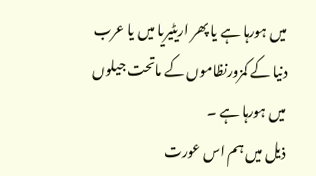میں ہورہا ہے یا پھر اریٹیریا میں یا عرب دنیا کے کمزورنظاموں کے ماتحت جیلوں میں ہورہا ہے ۔
ذیل میں ہم اس عورت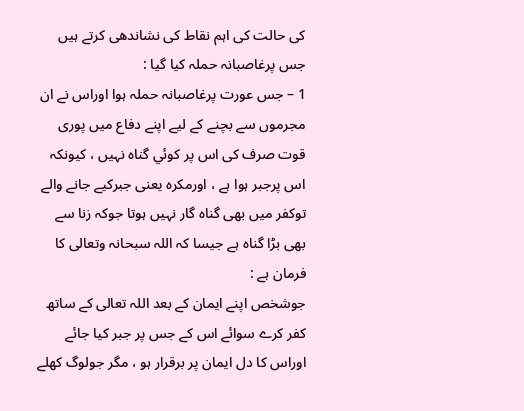کی حالت کی اہم نقاط کی نشاندھی کرتے ہیں جس پرغاصبانہ حملہ کیا گیا :
1 – جس عورت پرغاصبانہ حملہ ہوا اوراس نے ان مجرموں سے بچنے کے لیے اپنے دفاع میں پوری قوت صرف کی اس پر کوئي گناہ نہيں ، کیونکہ اس پرجبر ہوا ہے ، اورمکرہ یعنی جبرکیے جانے والے توکفر میں بھی گناہ گار نہيں ہوتا جوکہ زنا سے بھی بڑا گناہ ہے جیسا کہ اللہ سبحانہ وتعالی کا فرمان ہے :
جوشخص اپنے ایمان کے بعد اللہ تعالی کے ساتھ کفر کرے سوائے اس کے جس پر جبر کیا جائے اوراس کا دل ایمان پر برقرار ہو ، مگر جولوگ کھلے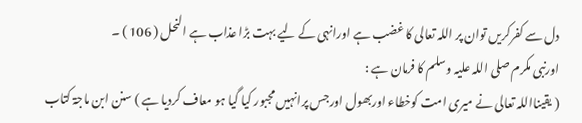دل سے کفرکریں توان پر اللہ تعالی کا غضب ہے اورانہی کے لیے بہت بڑا عذاب ہے النحل ( 106 ) ۔
اورنبی مکرم صلی اللہ علیہ وسلم کا فرمان ہے :
( یقینااللہ تعالی نے میری امت کوخطاء اوربھول اورجس پرانہیں مجبور کیا گيا ہو معاف کردیا ہے ) سنن ابن ماجۃ کتاب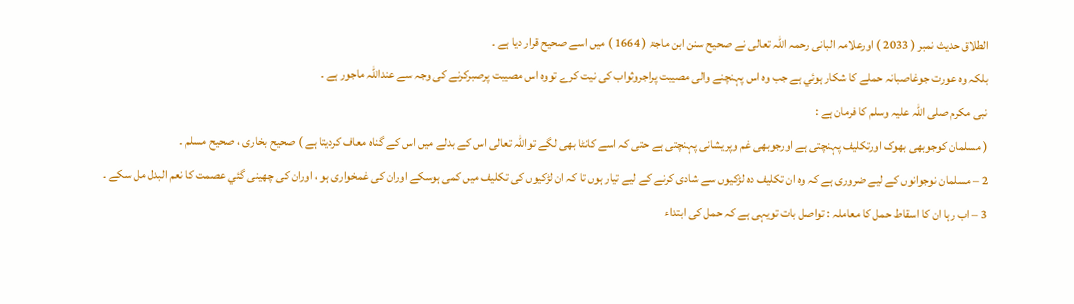الطلاق حدیث نمبر ( 2033 ) اورعلامہ البانی رحمہ اللہ تعالی نے صحیح سنن ابن ماجۃ ( 1664 ) میں اسے صحیح قرار دیا ہے ۔
بلکہ وہ عورت جوغاصبانہ حملے کا شکار ہوئي ہے جب وہ اس پہنچنے والی مصیبت پراجروثواب کی نیت کرے تووہ اس مصیبت پرصبرکرنے کی وجہ سے عنداللہ ماجور ہے ۔
نبی مکرم صلی اللہ علیہ وسلم کا فرمان ہے :
( مسلمان کوجوبھی بھوک اورتکلیف پہنچتی ہے اورجوبھی غم وپریشانی پہنچتی ہے حتی کہ اسے کانٹا بھی لگے تواللہ تعالی اس کے بدلے میں اس کے گناہ معاف کردیتا ہے ) صحیح بخاری ، صحیح مسلم ۔
2 – مسلمان نوجوانوں کے لیے ضروری ہے کہ وہ ان تکلیف دہ لڑکیوں سے شادی کرنے کے لیے تیار ہوں تا کہ ان لڑکیوں کی تکلیف میں کمی ہوسکے اوران کی غمخواری ہو ، اوران کی چھینی گئي عصمت کا نعم البدل مل سکے ۔
3 – اب رہا ان کا اسقاط حمل کا معاملہ : تواصل بات تویہی ہے کہ حمل کی ابتداء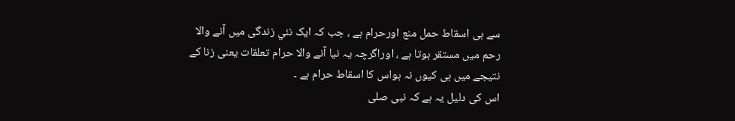سے ہی اسقاط حمل منع اورحرام ہے ، جب کہ ایک نئي زندگی میں آنے والا رحم میں مستقر ہوتا ہے ، اوراگرچہ یہ نیا آنے والا حرام تعلقات یعنی زنا کے نتیجے میں ہی کیوں نہ ہواس کا اسقاط حرام ہے ۔
اس کی دلیل یہ ہے کہ نبی صلی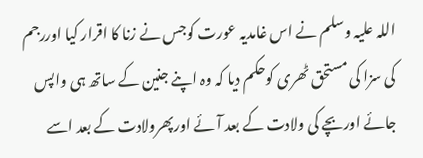اللہ علیہ وسلم نے اس غامدیہ عورت کوجس نے زنا کا اقرار کیا اوررجم کی سزا کی مستحق ٹھری کوحکم دیا کہ وہ اپنے جنین کے ساتھ ہی واپس جائے اوربچے کی ولادت کے بعد آئے اورپھرولادت کے بعد اسے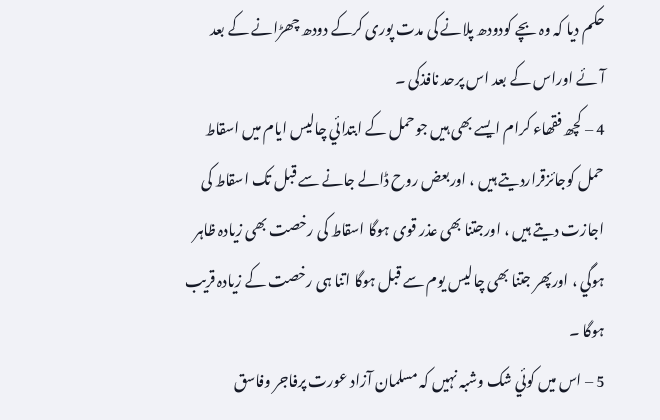حکم دیا کہ وہ بچے کودودھ پلانے کی مدت پوری کرکے دودھ چھڑانے کے بعد آئے اوراس کے بعد اس پرحد نافذکی ۔
4 – کچھ فقھاء کرام ایسے بھی ہيں جوحمل کے ابتدائي چالیس ایام میں اسقاط حمل کوجائزقراردیتے ہیں ، اوربعض روح ڈالے جانے سے قبل تک اسقاط کی اجازت دیتے ہیں ، اورجتنا بھی عذر قوی ہوگا اسقاط کی رخصت بھی زیادہ ظاہر ہوگي ، اورپھر جتنا بھی چالیس یوم سے قبل ہوگا اتنا ہی رخصت کے زيادہ قریب ہوگا ۔
5 – اس میں کوئي شک وشبہ نہيں کہ مسلمان آزاد عورت پرفاجر وفاسق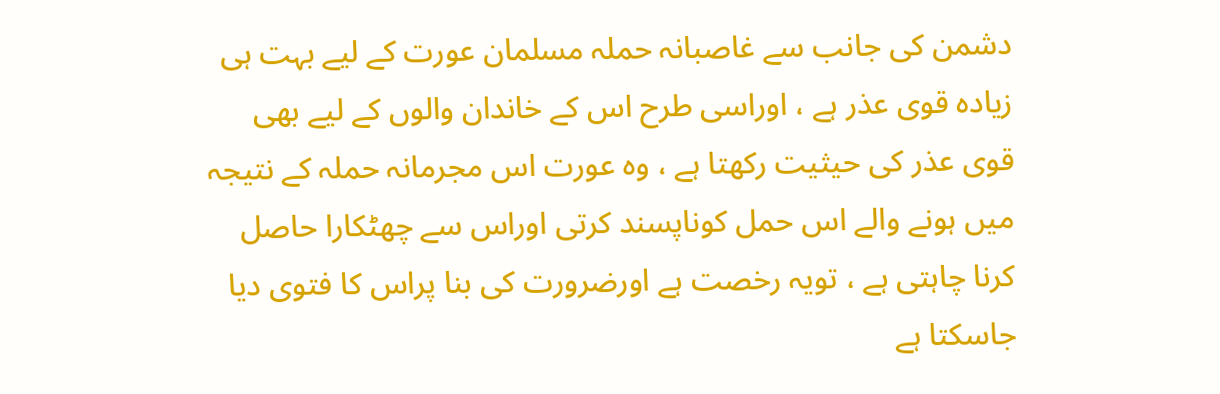دشمن کی جانب سے غاصبانہ حملہ مسلمان عورت کے لیے بہت ہی زيادہ قوی عذر ہے ، اوراسی طرح اس کے خاندان والوں کے لیے بھی قوی عذر کی حیثیت رکھتا ہے ، وہ عورت اس مجرمانہ حملہ کے نتیجہ میں ہونے والے اس حمل کوناپسند کرتی اوراس سے چھٹکارا حاصل کرنا چاہتی ہے ، تویہ رخصت ہے اورضرورت کی بنا پراس کا فتوی دیا جاسکتا ہے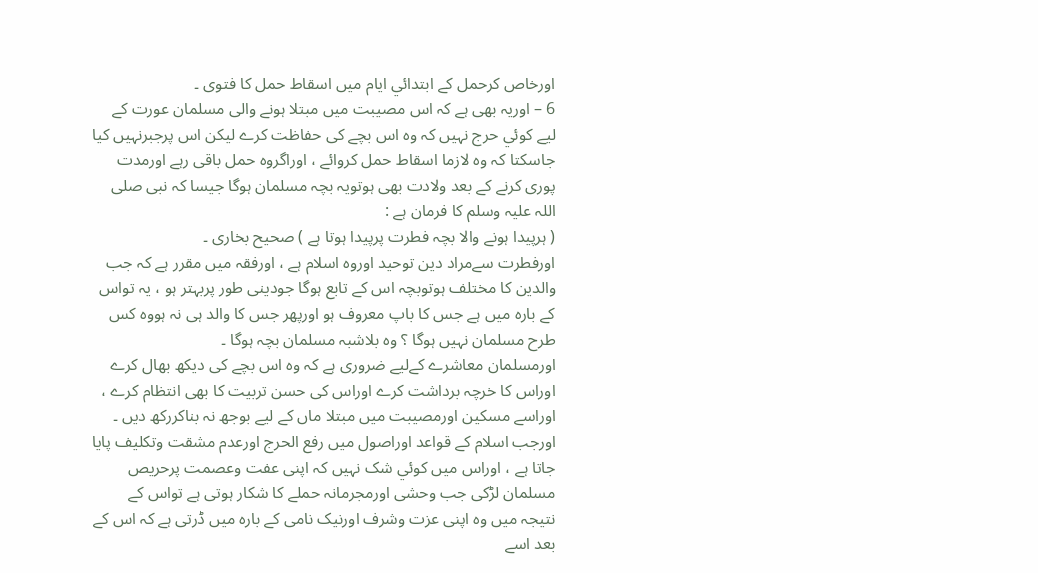اورخاص کرحمل کے ابتدائي ایام میں اسقاط حمل کا فتوی ۔
6 – اوریہ بھی ہے کہ اس مصیبت میں مبتلا ہونے والی مسلمان عورت کے لیے کوئي حرج نہیں کہ وہ اس بچے کی حفاظت کرے لیکن اس پرجبرنہيں کیا جاسکتا کہ وہ لازما اسقاط حمل کروائے ، اوراگروہ حمل باقی رہے اورمدت پوری کرنے کے بعد ولادت بھی ہوتویہ بچہ مسلمان ہوگا جیسا کہ نبی صلی اللہ علیہ وسلم کا فرمان ہے :
( ہرپیدا ہونے والا بچہ فطرت پرپیدا ہوتا ہے ) صحیح بخاری ۔
اورفطرت سےمراد دین توحید اوروہ اسلام ہے ، اورفقہ میں مقرر ہے کہ جب والدین کا مختلف ہوتوبچہ اس کے تابع ہوگا جودینی طور پربہتر ہو ، یہ تواس کے بارہ میں ہے جس کا باپ معروف ہو اورپھر جس کا والد ہی نہ ہووہ کس طرح مسلمان نہيں ہوگا ؟ وہ بلاشبہ مسلمان بچہ ہوگا ۔
اورمسلمان معاشرے کےلیے ضروری ہے کہ وہ اس بچے کی دیکھ بھال کرے اوراس کا خرچہ برداشت کرے اوراس کی حسن تربیت کا بھی انتظام کرے ، اوراسے مسکین اورمصیبت میں مبتلا ماں کے لیے بوجھ نہ بناکررکھ دیں ۔
اورجب اسلام کے قواعد اوراصول میں رفع الحرج اورعدم مشقت وتکلیف پایا جاتا ہے ، اوراس میں کوئي شک نہيں کہ اپنی عفت وعصمت پرحریص مسلمان لڑکی جب وحشی اورمجرمانہ حملے کا شکار ہوتی ہے تواس کے نتیجہ میں وہ اپنی عزت وشرف اورنیک نامی کے بارہ میں ڈرتی ہے کہ اس کے بعد اسے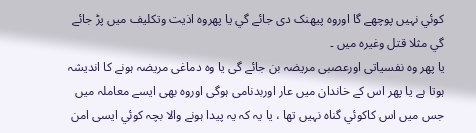کوئي نہیں پوچھے گا اوروہ پیھنک دی جائے گي یا پھروہ اذیت وتکلیف میں پڑ جائے گي مثلا قتل وغیرہ میں ۔
یا پھر وہ نفسیاتی اورعصبی مریضہ بن جائے گی یا وہ دماغی مریضہ ہونے کا اندیشہ ہوتا ہے یا پھر اس کے خاندان میں عار اوربدنامی ہوگی اوروہ بھی ایسے معاملہ میں جس میں اس کاکوئي گناہ نہيں تھا ، یا یہ کہ یہ پیدا ہونے والا بچہ کوئي ایسی امن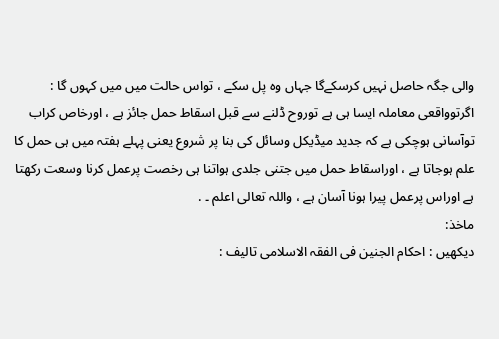والی جگہ حاصل نہيں کرسکےگا جہاں وہ پل سکے ، تواس حالت میں میں کہوں گا :
اگرتوواقعی معاملہ ایسا ہی ہے توروح ڈلنے سے قبل اسقاط حمل جائز ہے ، اورخاص کراب توآسانی ہوچکی ہے کہ جدید میڈیکل وسائل کی بنا پر شروع یعنی پہلے ہفتہ میں ہی حمل کا علم ہوجاتا ہے ، اوراسقاط حمل میں جتنی جلدی ہواتنا ہی رخصت پرعمل کرنا وسعت رکھتا ہے اوراس پرعمل پیرا ہونا آسان ہے ، واللہ تعالی اعلم ۔ .
ماخذ:
دیکھیں : احکام الجنین فی الفقہ الاسلامی تالیف :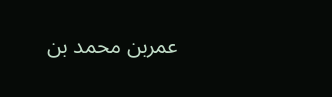عمربن محمد بن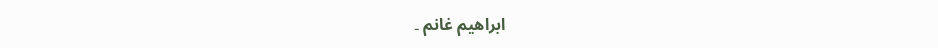ابراھیم غانم ۔